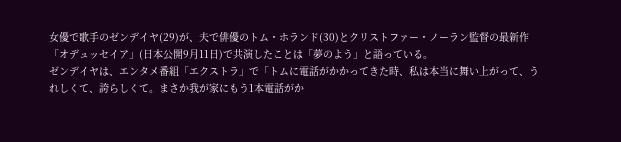女優で歌手のゼンデイヤ(29)が、夫で俳優のトム・ホランド(30)とクリストファー・ノーラン監督の最新作「オデュッセイア」(日本公開9月11日)で共演したことは「夢のよう」と語っている。
ゼンデイヤは、エンタメ番組「エクストラ」で「トムに電話がかかってきた時、私は本当に舞い上がって、うれしくて、誇らしくて。まさか我が家にもう1本電話がか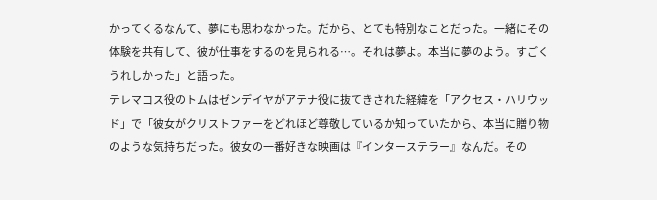かってくるなんて、夢にも思わなかった。だから、とても特別なことだった。一緒にその体験を共有して、彼が仕事をするのを見られる…。それは夢よ。本当に夢のよう。すごくうれしかった」と語った。
テレマコス役のトムはゼンデイヤがアテナ役に抜てきされた経緯を「アクセス・ハリウッド」で「彼女がクリストファーをどれほど尊敬しているか知っていたから、本当に贈り物のような気持ちだった。彼女の一番好きな映画は『インターステラー』なんだ。その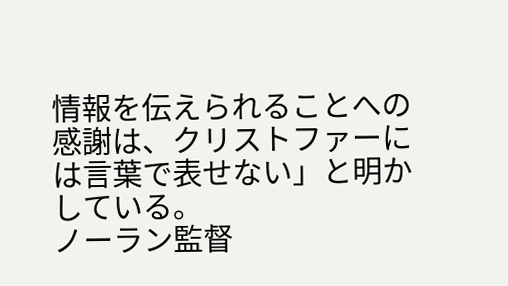情報を伝えられることへの感謝は、クリストファーには言葉で表せない」と明かしている。
ノーラン監督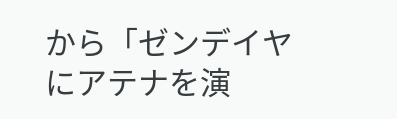から「ゼンデイヤにアテナを演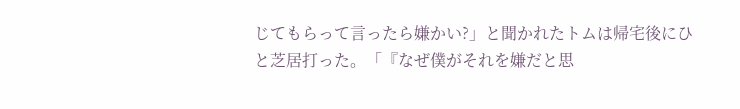じてもらって言ったら嫌かい?」と聞かれたトムは帰宅後にひと芝居打った。「『なぜ僕がそれを嫌だと思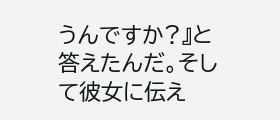うんですか?』と答えたんだ。そして彼女に伝え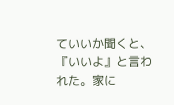ていいか聞くと、『いいよ』と言われた。家に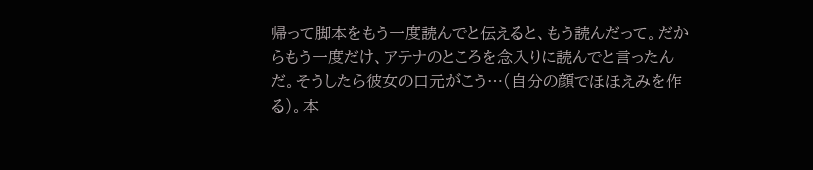帰って脚本をもう一度読んでと伝えると、もう読んだって。だからもう一度だけ、アテナのところを念入りに読んでと言ったんだ。そうしたら彼女の口元がこう…(自分の顔でほほえみを作る)。本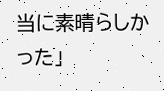当に素晴らしかった」